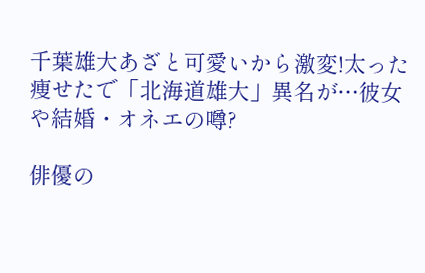千葉雄大あざと可愛いから激変!太った痩せたで「北海道雄大」異名が…彼女や結婚・オネエの噂?

俳優の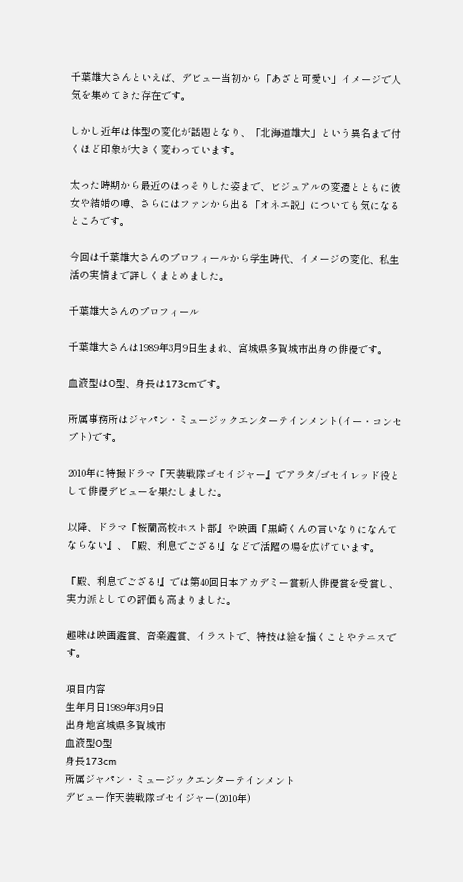千葉雄大さんといえば、デビュー当初から「あざと可愛い」イメージで人気を集めてきた存在です。

しかし近年は体型の変化が話題となり、「北海道雄大」という異名まで付くほど印象が大きく変わっています。

太った時期から最近のほっそりした姿まで、ビジュアルの変遷とともに彼女や結婚の噂、さらにはファンから出る「オネエ説」についても気になるところです。

今回は千葉雄大さんのプロフィールから学生時代、イメージの変化、私生活の実情まで詳しくまとめました。

千葉雄大さんのプロフィール

千葉雄大さんは1989年3月9日生まれ、宮城県多賀城市出身の俳優です。

血液型はO型、身長は173cmです。

所属事務所はジャパン・ミュージックエンターテインメント(イー・コンセプト)です。

2010年に特撮ドラマ『天装戦隊ゴセイジャー』でアラタ/ゴセイレッド役として俳優デビューを果たしました。

以降、ドラマ『桜蘭高校ホスト部』や映画『黒崎くんの言いなりになんてならない』、『殿、利息でござる!』などで活躍の場を広げています。

『殿、利息でござる!』では第40回日本アカデミー賞新人俳優賞を受賞し、実力派としての評価も高まりました。

趣味は映画鑑賞、音楽鑑賞、イラストで、特技は絵を描くことやテニスです。

項目内容
生年月日1989年3月9日
出身地宮城県多賀城市
血液型O型
身長173cm
所属ジャパン・ミュージックエンターテインメント
デビュー作天装戦隊ゴセイジャー(2010年)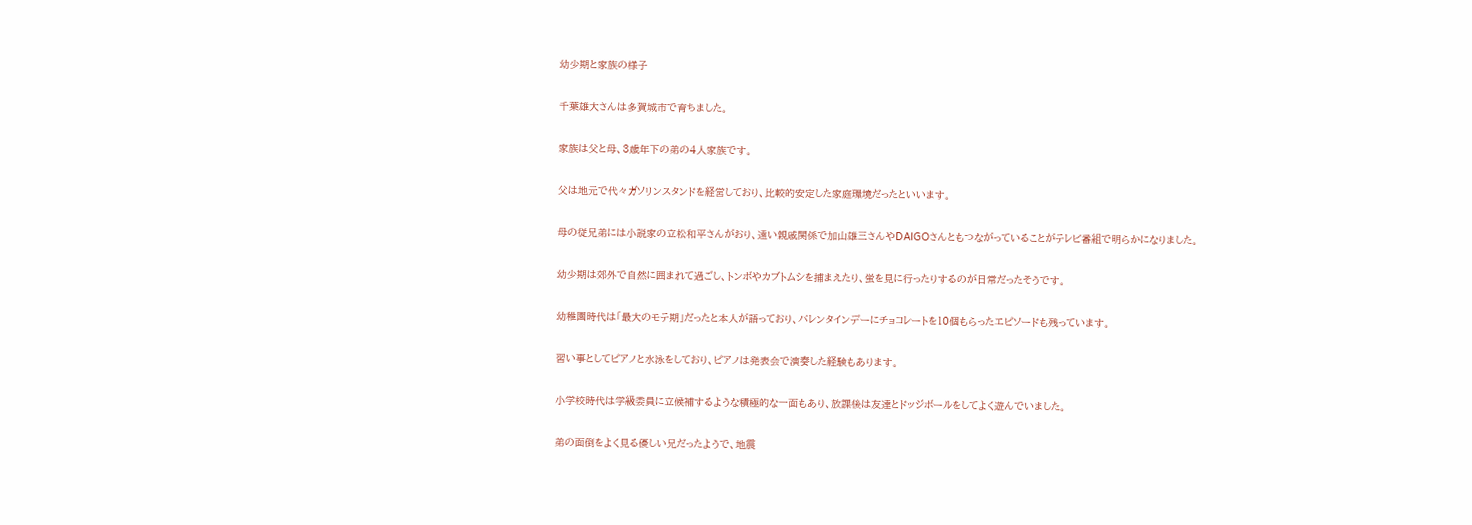幼少期と家族の様子

千葉雄大さんは多賀城市で育ちました。

家族は父と母、3歳年下の弟の4人家族です。

父は地元で代々ガソリンスタンドを経営しており、比較的安定した家庭環境だったといいます。

母の従兄弟には小説家の立松和平さんがおり、遠い親戚関係で加山雄三さんやDAIGOさんともつながっていることがテレビ番組で明らかになりました。

幼少期は郊外で自然に囲まれて過ごし、トンボやカブトムシを捕まえたり、蛍を見に行ったりするのが日常だったそうです。

幼稚園時代は「最大のモテ期」だったと本人が語っており、バレンタインデーにチョコレートを10個もらったエピソードも残っています。

習い事としてピアノと水泳をしており、ピアノは発表会で演奏した経験もあります。

小学校時代は学級委員に立候補するような積極的な一面もあり、放課後は友達とドッジボールをしてよく遊んでいました。

弟の面倒をよく見る優しい兄だったようで、地震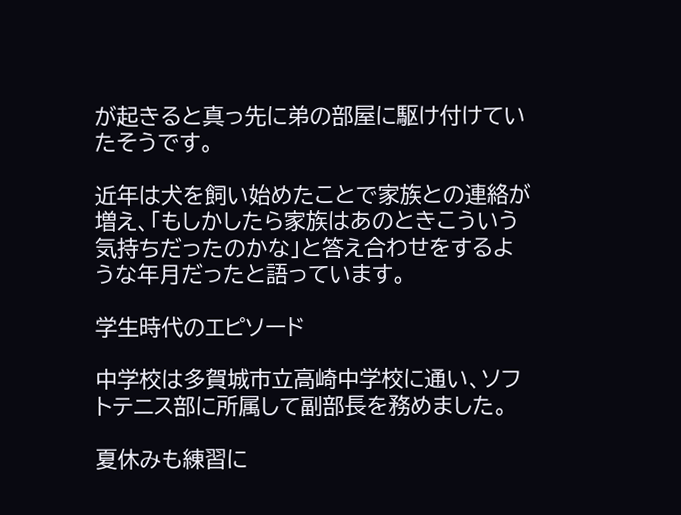が起きると真っ先に弟の部屋に駆け付けていたそうです。

近年は犬を飼い始めたことで家族との連絡が増え、「もしかしたら家族はあのときこういう気持ちだったのかな」と答え合わせをするような年月だったと語っています。

学生時代のエピソード

中学校は多賀城市立高崎中学校に通い、ソフトテニス部に所属して副部長を務めました。

夏休みも練習に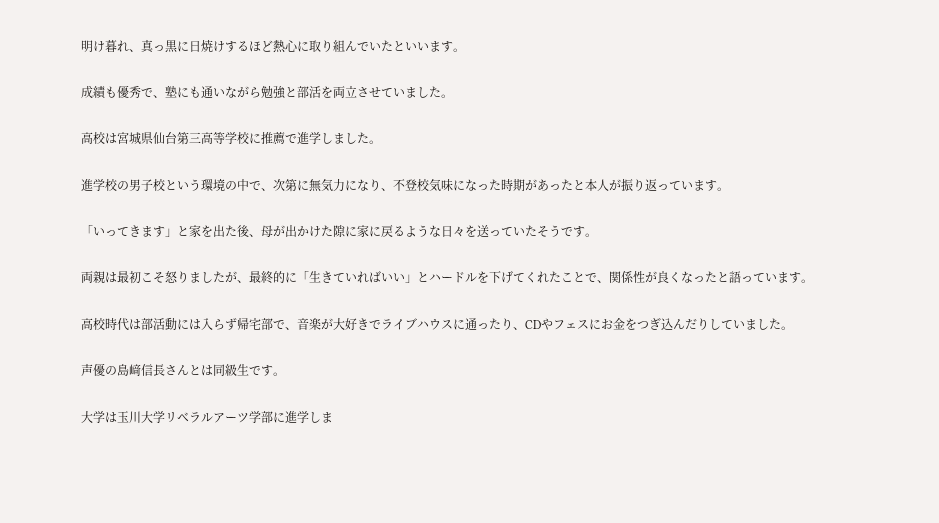明け暮れ、真っ黒に日焼けするほど熱心に取り組んでいたといいます。

成績も優秀で、塾にも通いながら勉強と部活を両立させていました。

高校は宮城県仙台第三高等学校に推薦で進学しました。

進学校の男子校という環境の中で、次第に無気力になり、不登校気味になった時期があったと本人が振り返っています。

「いってきます」と家を出た後、母が出かけた隙に家に戻るような日々を送っていたそうです。

両親は最初こそ怒りましたが、最終的に「生きていればいい」とハードルを下げてくれたことで、関係性が良くなったと語っています。

高校時代は部活動には入らず帰宅部で、音楽が大好きでライブハウスに通ったり、CDやフェスにお金をつぎ込んだりしていました。

声優の島﨑信長さんとは同級生です。

大学は玉川大学リベラルアーツ学部に進学しま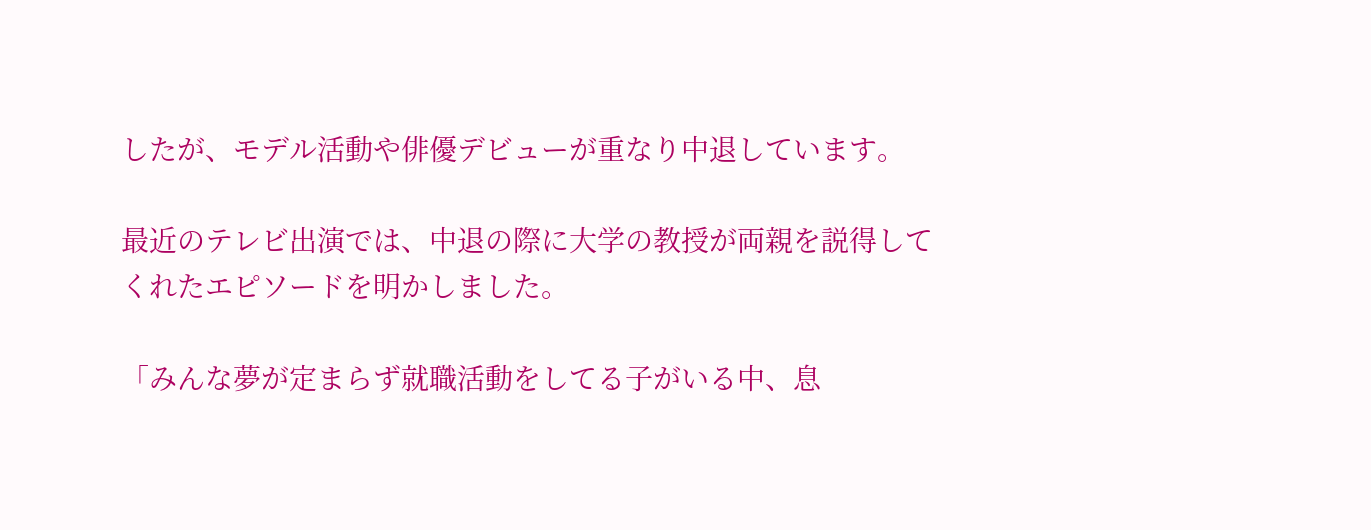したが、モデル活動や俳優デビューが重なり中退しています。

最近のテレビ出演では、中退の際に大学の教授が両親を説得してくれたエピソードを明かしました。

「みんな夢が定まらず就職活動をしてる子がいる中、息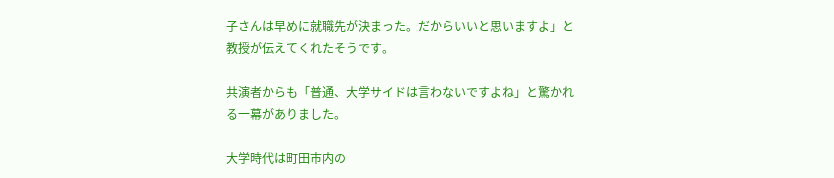子さんは早めに就職先が決まった。だからいいと思いますよ」と教授が伝えてくれたそうです。

共演者からも「普通、大学サイドは言わないですよね」と驚かれる一幕がありました。

大学時代は町田市内の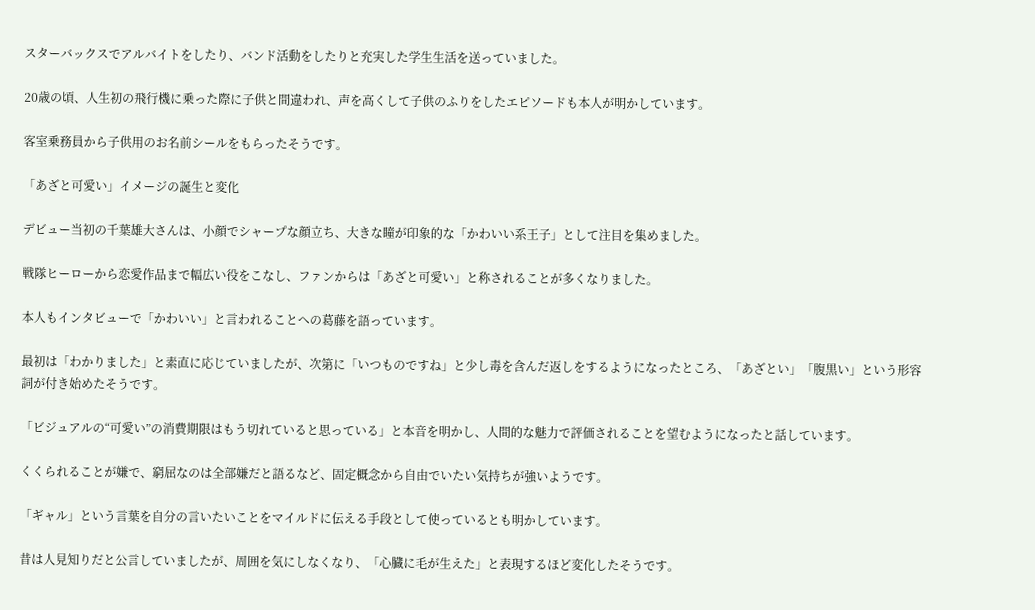スターバックスでアルバイトをしたり、バンド活動をしたりと充実した学生生活を送っていました。

20歳の頃、人生初の飛行機に乗った際に子供と間違われ、声を高くして子供のふりをしたエピソードも本人が明かしています。

客室乗務員から子供用のお名前シールをもらったそうです。

「あざと可愛い」イメージの誕生と変化

デビュー当初の千葉雄大さんは、小顔でシャープな顔立ち、大きな瞳が印象的な「かわいい系王子」として注目を集めました。

戦隊ヒーローから恋愛作品まで幅広い役をこなし、ファンからは「あざと可愛い」と称されることが多くなりました。

本人もインタビューで「かわいい」と言われることへの葛藤を語っています。

最初は「わかりました」と素直に応じていましたが、次第に「いつものですね」と少し毒を含んだ返しをするようになったところ、「あざとい」「腹黒い」という形容詞が付き始めたそうです。

「ビジュアルの“可愛い”の消費期限はもう切れていると思っている」と本音を明かし、人間的な魅力で評価されることを望むようになったと話しています。

くくられることが嫌で、窮屈なのは全部嫌だと語るなど、固定概念から自由でいたい気持ちが強いようです。

「ギャル」という言葉を自分の言いたいことをマイルドに伝える手段として使っているとも明かしています。

昔は人見知りだと公言していましたが、周囲を気にしなくなり、「心臓に毛が生えた」と表現するほど変化したそうです。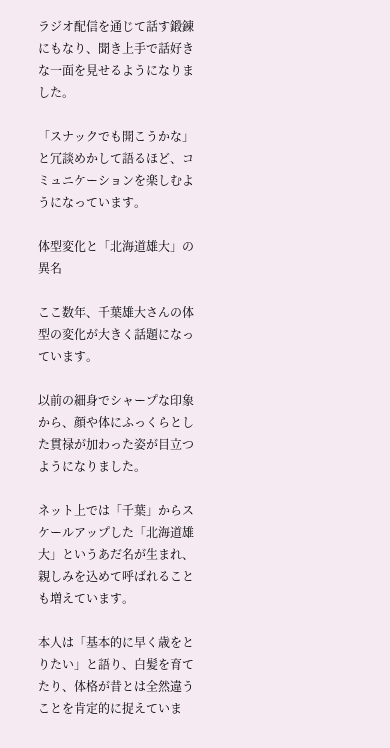ラジオ配信を通じて話す鍛錬にもなり、聞き上手で話好きな一面を見せるようになりました。

「スナックでも開こうかな」と冗談めかして語るほど、コミュニケーションを楽しむようになっています。

体型変化と「北海道雄大」の異名

ここ数年、千葉雄大さんの体型の変化が大きく話題になっています。

以前の細身でシャープな印象から、顔や体にふっくらとした貫禄が加わった姿が目立つようになりました。

ネット上では「千葉」からスケールアップした「北海道雄大」というあだ名が生まれ、親しみを込めて呼ばれることも増えています。

本人は「基本的に早く歳をとりたい」と語り、白髪を育てたり、体格が昔とは全然違うことを肯定的に捉えていま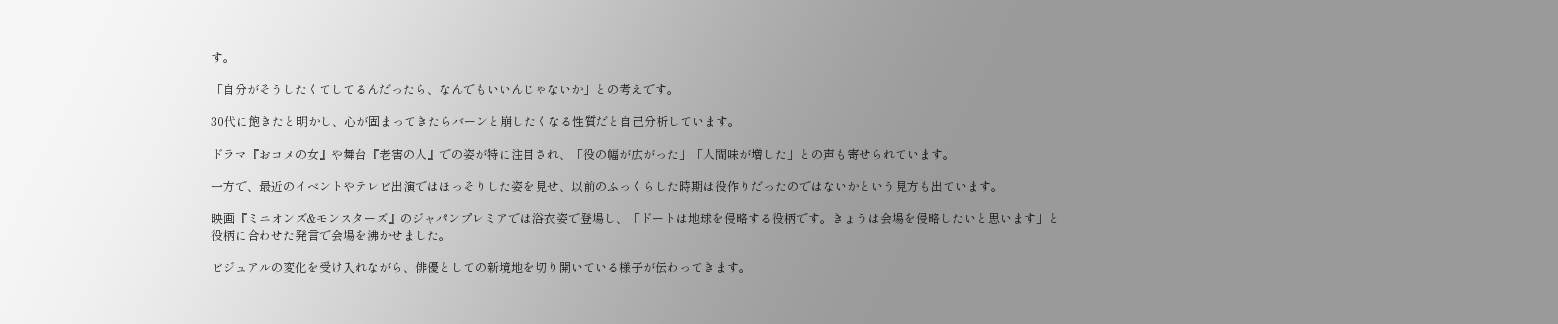す。

「自分がそうしたくてしてるんだったら、なんでもいいんじゃないか」との考えです。

30代に飽きたと明かし、心が固まってきたらバーンと崩したくなる性質だと自己分析しています。

ドラマ『おコメの女』や舞台『老害の人』での姿が特に注目され、「役の幅が広がった」「人間味が増した」との声も寄せられています。

一方で、最近のイベントやテレビ出演ではほっそりした姿を見せ、以前のふっくらした時期は役作りだったのではないかという見方も出ています。

映画『ミニオンズ&モンスターズ』のジャパンプレミアでは浴衣姿で登場し、「ドートは地球を侵略する役柄です。きょうは会場を侵略したいと思います」と役柄に合わせた発言で会場を沸かせました。

ビジュアルの変化を受け入れながら、俳優としての新境地を切り開いている様子が伝わってきます。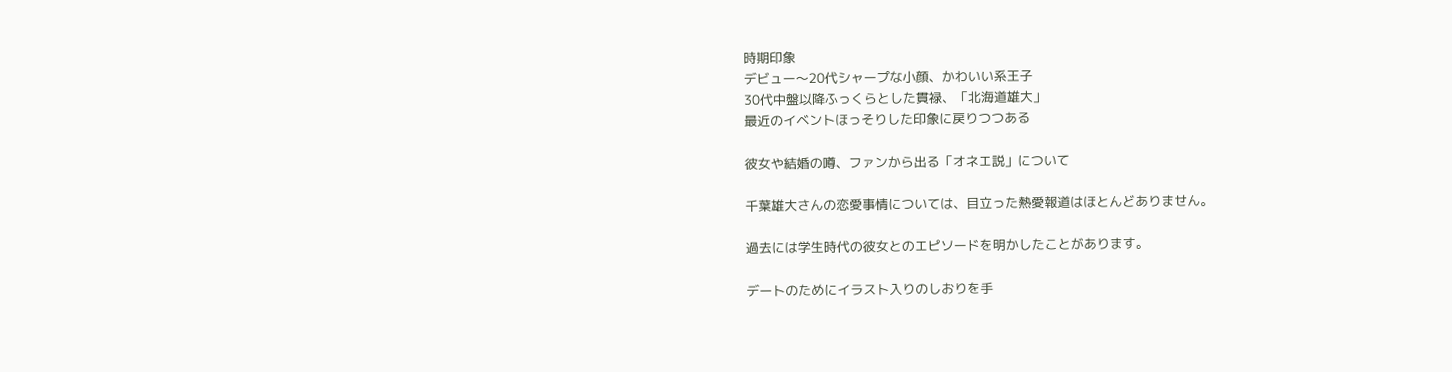時期印象
デビュー〜20代シャープな小顔、かわいい系王子
30代中盤以降ふっくらとした貫禄、「北海道雄大」
最近のイベントほっそりした印象に戻りつつある

彼女や結婚の噂、ファンから出る「オネエ説」について

千葉雄大さんの恋愛事情については、目立った熱愛報道はほとんどありません。

過去には学生時代の彼女とのエピソードを明かしたことがあります。

デートのためにイラスト入りのしおりを手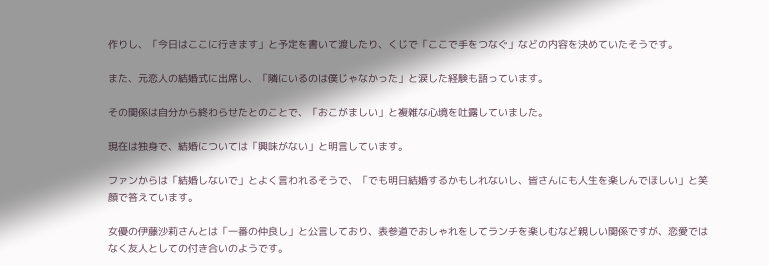作りし、「今日はここに行きます」と予定を書いて渡したり、くじで「ここで手をつなぐ」などの内容を決めていたそうです。

また、元恋人の結婚式に出席し、「隣にいるのは僕じゃなかった」と涙した経験も語っています。

その関係は自分から終わらせたとのことで、「おこがましい」と複雑な心境を吐露していました。

現在は独身で、結婚については「興味がない」と明言しています。

ファンからは「結婚しないで」とよく言われるそうで、「でも明日結婚するかもしれないし、皆さんにも人生を楽しんでほしい」と笑顔で答えています。

女優の伊藤沙莉さんとは「一番の仲良し」と公言しており、表参道でおしゃれをしてランチを楽しむなど親しい関係ですが、恋愛ではなく友人としての付き合いのようです。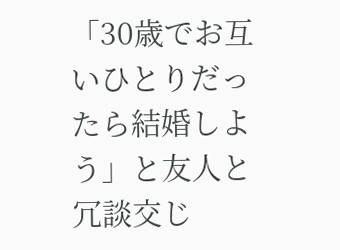「30歳でお互いひとりだったら結婚しよう」と友人と冗談交じ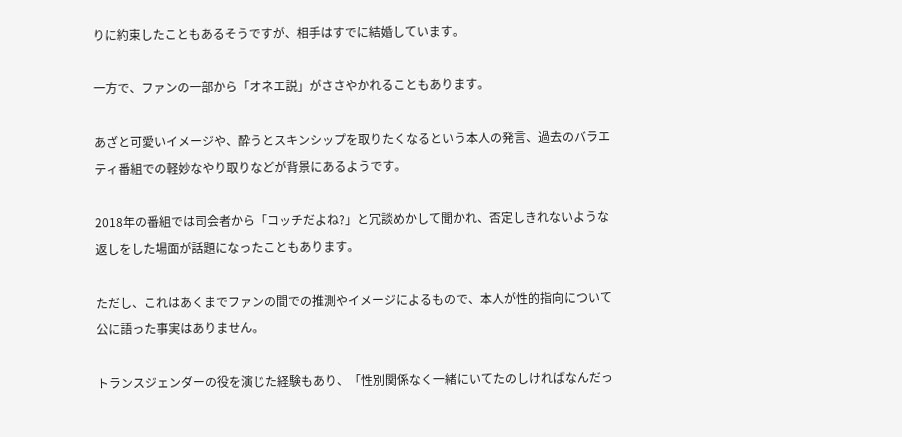りに約束したこともあるそうですが、相手はすでに結婚しています。

一方で、ファンの一部から「オネエ説」がささやかれることもあります。

あざと可愛いイメージや、酔うとスキンシップを取りたくなるという本人の発言、過去のバラエティ番組での軽妙なやり取りなどが背景にあるようです。

2018年の番組では司会者から「コッチだよね?」と冗談めかして聞かれ、否定しきれないような返しをした場面が話題になったこともあります。

ただし、これはあくまでファンの間での推測やイメージによるもので、本人が性的指向について公に語った事実はありません。

トランスジェンダーの役を演じた経験もあり、「性別関係なく一緒にいてたのしければなんだっ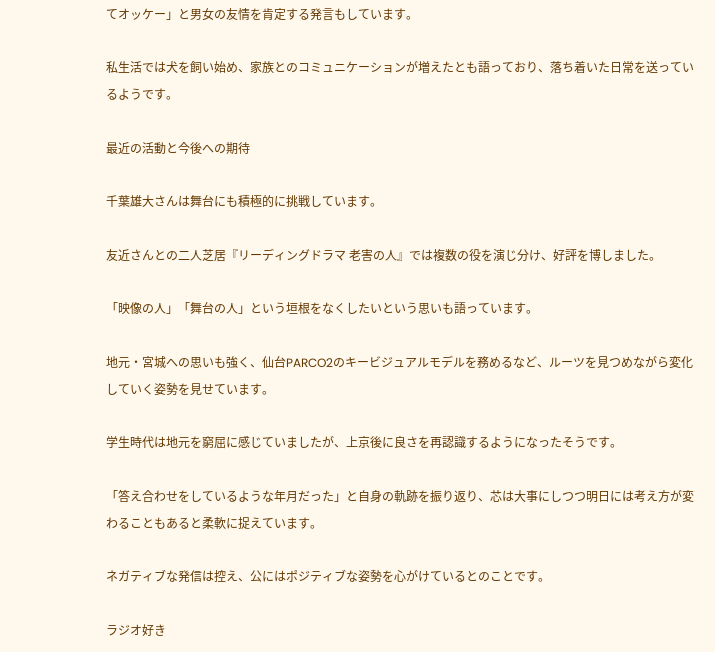てオッケー」と男女の友情を肯定する発言もしています。

私生活では犬を飼い始め、家族とのコミュニケーションが増えたとも語っており、落ち着いた日常を送っているようです。

最近の活動と今後への期待

千葉雄大さんは舞台にも積極的に挑戦しています。

友近さんとの二人芝居『リーディングドラマ 老害の人』では複数の役を演じ分け、好評を博しました。

「映像の人」「舞台の人」という垣根をなくしたいという思いも語っています。

地元・宮城への思いも強く、仙台PARCO2のキービジュアルモデルを務めるなど、ルーツを見つめながら変化していく姿勢を見せています。

学生時代は地元を窮屈に感じていましたが、上京後に良さを再認識するようになったそうです。

「答え合わせをしているような年月だった」と自身の軌跡を振り返り、芯は大事にしつつ明日には考え方が変わることもあると柔軟に捉えています。

ネガティブな発信は控え、公にはポジティブな姿勢を心がけているとのことです。

ラジオ好き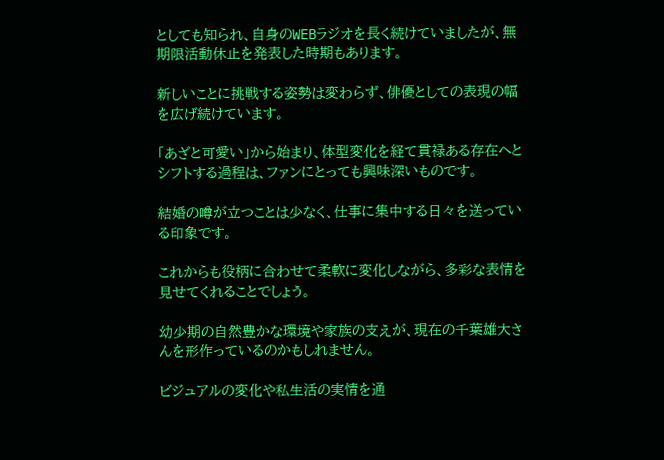としても知られ、自身のWEBラジオを長く続けていましたが、無期限活動休止を発表した時期もあります。

新しいことに挑戦する姿勢は変わらず、俳優としての表現の幅を広げ続けています。

「あざと可愛い」から始まり、体型変化を経て貫禄ある存在へとシフトする過程は、ファンにとっても興味深いものです。

結婚の噂が立つことは少なく、仕事に集中する日々を送っている印象です。

これからも役柄に合わせて柔軟に変化しながら、多彩な表情を見せてくれることでしょう。

幼少期の自然豊かな環境や家族の支えが、現在の千葉雄大さんを形作っているのかもしれません。

ビジュアルの変化や私生活の実情を通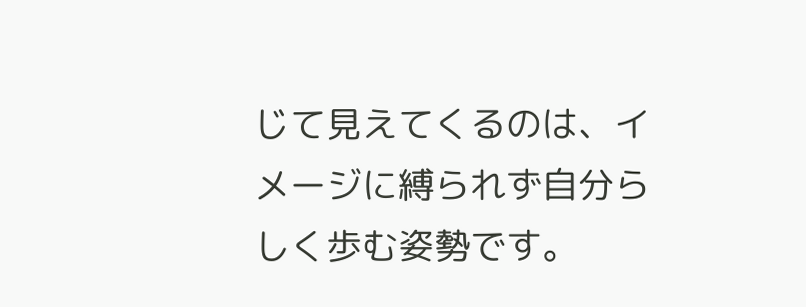じて見えてくるのは、イメージに縛られず自分らしく歩む姿勢です。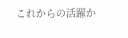これからの活躍か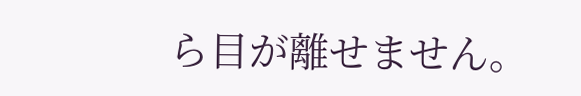ら目が離せません。